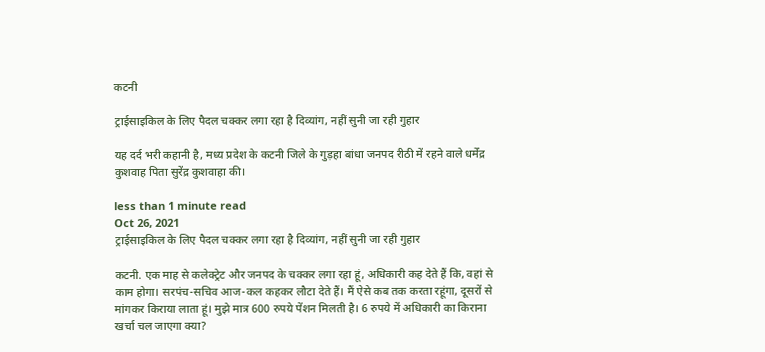कटनी

ट्राईसाइकिल के लिए पैदल चक्कर लगा रहा है दिव्यांग, नहीं सुनी जा रही गुहार

यह दर्द भरी कहानी है, मध्य प्रदेश के कटनी जिले के गुड़हा बांधा जनपद रीठी में रहने वाले धर्मेंद्र कुशवाह पिता सुरेंद्र कुशवाहा की।

less than 1 minute read
Oct 26, 2021
ट्राईसाइकिल के लिए पैदल चक्कर लगा रहा है दिव्यांग, नहीं सुनी जा रही गुहार

कटनी. एक माह से कलेक्ट्रेट और जनपद के चक्कर लगा रहा हूं, अधिकारी कह देते हैं कि, वहां से काम होगा। सरपंच-सचिव आज-कल कहकर लौटा देते हैं। मैं ऐसे कब तक करता रहूंगा, दूसरों से मांगकर किराया लाता हूं। मुझे मात्र 600 रुपये पेंशन मिलती है। 6 रुपये में अधिकारी का किराना खर्चा चल जाएगा क्या?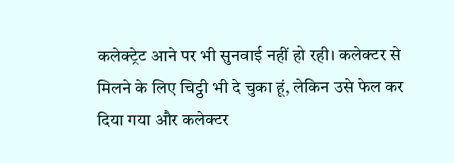कलेक्ट्रेट आने पर भी सुनवाई नहीं हो रही। कलेक्टर से मिलने के लिए चिट्ठी भी दे चुका हूं, लेकिन उसे फेल कर दिया गया और कलेक्टर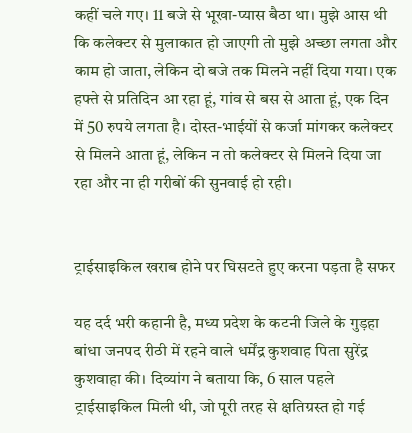कहीं चले गए। 11 बजे से भूखा-प्यास बैठा था। मुझे आस थी कि कलेक्टर से मुलाकात हो जाएगी तो मुझे अच्छा लगता और काम हो जाता, लेकिन दो बजे तक मिलने नहीं दिया गया। एक हफ्ते से प्रतिदिन आ रहा हूं, गांव से बस से आता हूं, एक दिन में 50 रुपये लगता है। दोस्त-भाईयों से कर्जा मांगकर कलेक्टर से मिलने आता हूं, लेकिन न तो कलेक्टर से मिलने दिया जा रहा और ना ही गरीबों की सुनवाई हो रही।


ट्राईसाइकिल खराब होने पर घिसटते हुए करना पड़ता है सफर

यह दर्द भरी कहानी है, मध्य प्रदेश के कटनी जिले के गुड़हा बांधा जनपद रीठी में रहने वाले धर्मेंद्र कुशवाह पिता सुरेंद्र कुशवाहा की। दिव्यांग ने बताया कि, 6 साल पहले ट्राईसाइकिल मिली थी, जो पूरी तरह से क्षतिग्रस्त हो गई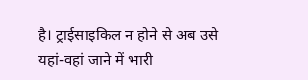है। ट्राईसाइकिल न होने से अब उसे यहां-वहां जाने में भारी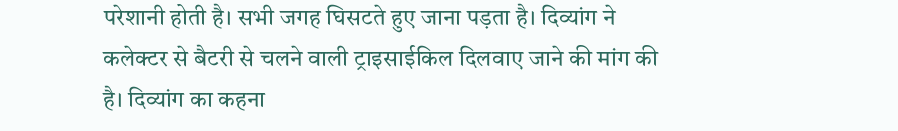परेशानी होती है। सभी जगह घिसटते हुए जाना पड़ता है। दिव्यांग ने कलेक्टर से बैटरी से चलने वाली ट्राइसाईकिल दिलवाए जाने की मांग की है। दिव्यांग का कहना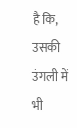है कि, उसकी उंगली में भी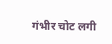गंभीर चोट लगी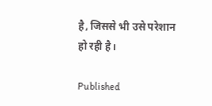है, जिससे भी उसे परेशान हो रही है।

Published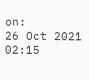on:
26 Oct 2021 02:15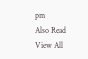pm
Also Read
View All